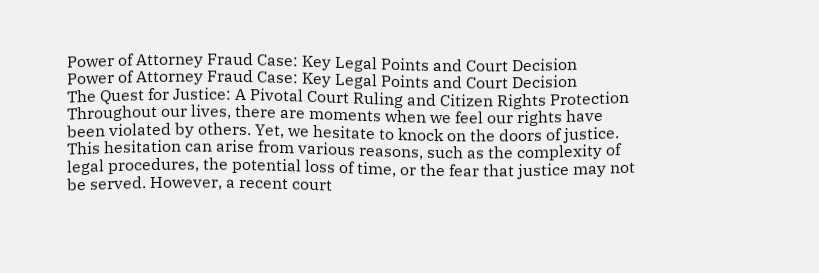Power of Attorney Fraud Case: Key Legal Points and Court Decision
Power of Attorney Fraud Case: Key Legal Points and Court Decision
The Quest for Justice: A Pivotal Court Ruling and Citizen Rights Protection
Throughout our lives, there are moments when we feel our rights have been violated by others. Yet, we hesitate to knock on the doors of justice. This hesitation can arise from various reasons, such as the complexity of legal procedures, the potential loss of time, or the fear that justice may not be served. However, a recent court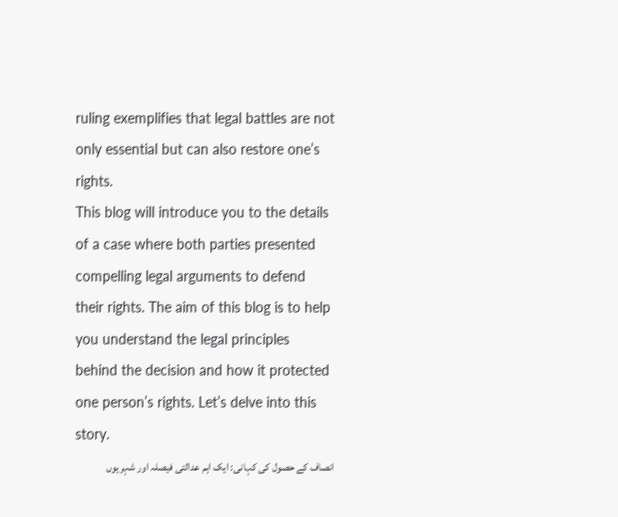ruling exemplifies that legal battles are not only essential but can also restore one’s rights.
This blog will introduce you to the details of a case where both parties presented compelling legal arguments to defend their rights. The aim of this blog is to help you understand the legal principles behind the decision and how it protected one person’s rights. Let’s delve into this story.
انصاف کے حصول کی کہانی: ایک اہم عدالتی فیصلہ اور شہریوں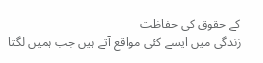کے حقوق کی حفاظت
زندگی میں ایسے کئی مواقع آتے ہیں جب ہمیں لگتا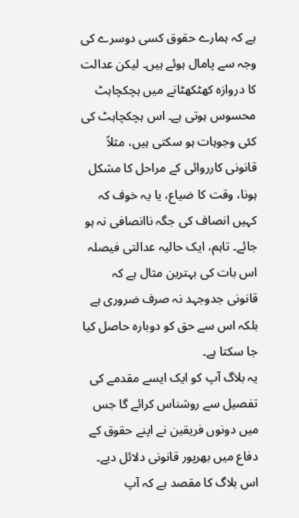ہے کہ ہمارے حقوق کسی دوسرے کی وجہ سے پامال ہوئے ہیں۔ لیکن عدالت کا دروازہ کھٹکھٹانے میں ہچکچاہٹ محسوس ہوتی ہے۔ اس ہچکچاہٹ کی کئی وجوہات ہو سکتی ہیں، مثلاً قانونی کارروائی کے مراحل کا مشکل ہونا، وقت کا ضیاع، یا یہ خوف کہ کہیں انصاف کی جگہ ناانصافی نہ ہو جائے۔ تاہم، ایک حالیہ عدالتی فیصلہ اس بات کی بہترین مثال ہے کہ قانونی جدوجہد نہ صرف ضروری ہے بلکہ اس سے حق کو دوبارہ حاصل کیا جا سکتا ہے۔
یہ بلاگ آپ کو ایک ایسے مقدمے کی تفصیل سے روشناس کرائے گا جس میں دونوں فریقین نے اپنے حقوق کے دفاع میں بھرپور قانونی دلائل دیے۔ اس بلاگ کا مقصد ہے کہ آپ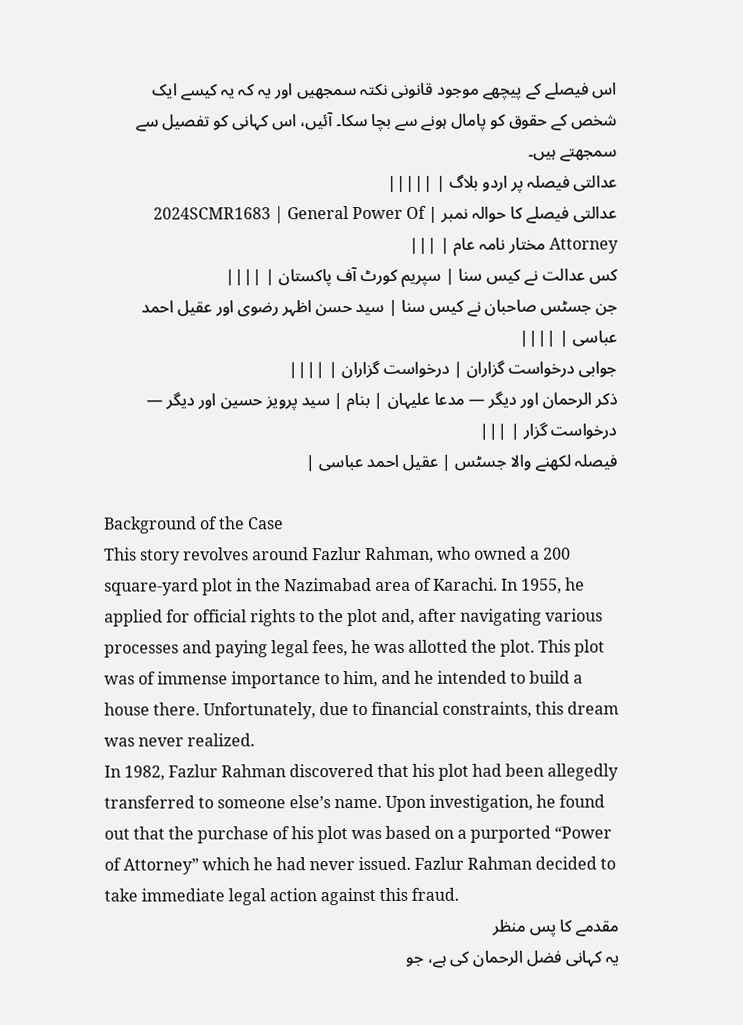اس فیصلے کے پیچھے موجود قانونی نکتہ سمجھیں اور یہ کہ یہ کیسے ایک شخص کے حقوق کو پامال ہونے سے بچا سکا۔ آئیں، اس کہانی کو تفصیل سے سمجھتے ہیں۔
عدالتی فیصلہ پر اردو بلاگ | |||||
عدالتی فیصلے کا حوالہ نمبر | 2024SCMR1683 | General Power Of Attorney مختار نامہ عام | |||
کس عدالت نے کیس سنا | سپریم کورٹ آف پاکستان | ||||
جن جسٹس صاحبان نے کیس سنا | سید حسن اظہر رضوی اور عقیل احمد عباسی | ||||
جوابی درخواست گزاران | درخواست گزاران | ||||
ذکر الرحمان اور دیگر — مدعا علیہان | بنام | سید پرویز حسین اور دیگر — درخواست گزار | |||
فیصلہ لکھنے والا جسٹس | عقیل احمد عباسی |

Background of the Case
This story revolves around Fazlur Rahman, who owned a 200 square-yard plot in the Nazimabad area of Karachi. In 1955, he applied for official rights to the plot and, after navigating various processes and paying legal fees, he was allotted the plot. This plot was of immense importance to him, and he intended to build a house there. Unfortunately, due to financial constraints, this dream was never realized.
In 1982, Fazlur Rahman discovered that his plot had been allegedly transferred to someone else’s name. Upon investigation, he found out that the purchase of his plot was based on a purported “Power of Attorney” which he had never issued. Fazlur Rahman decided to take immediate legal action against this fraud.
مقدمے کا پس منظر
یہ کہانی فضل الرحمان کی ہے، جو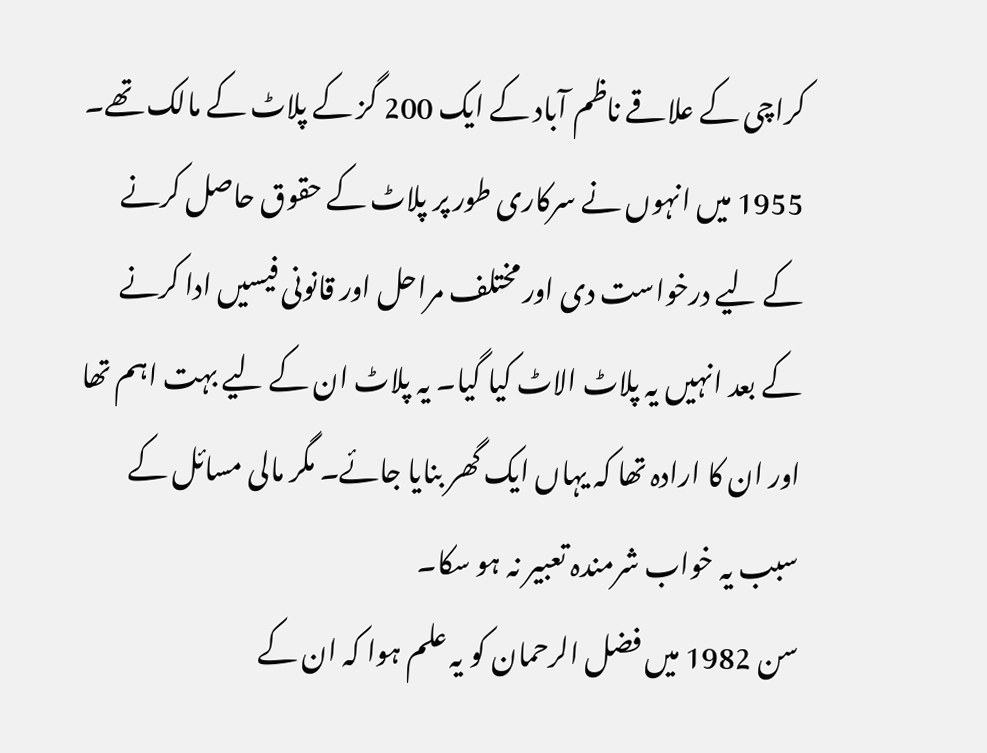کراچی کے علاقے ناظم آباد کے ایک 200 گز کے پلاٹ کے مالک تھے۔ 1955 میں انہوں نے سرکاری طور پر پلاٹ کے حقوق حاصل کرنے کے لیے درخواست دی اور مختلف مراحل اور قانونی فیسیں ادا کرنے کے بعد انہیں یہ پلاٹ الاٹ کیا گیا۔ یہ پلاٹ ان کے لیے بہت اہم تھا اور ان کا ارادہ تھا کہ یہاں ایک گھر بنایا جائے۔ مگر مالی مسائل کے سبب یہ خواب شرمندہ تعبیر نہ ہو سکا۔
سن 1982 میں فضل الرحمان کو یہ علم ہوا کہ ان کے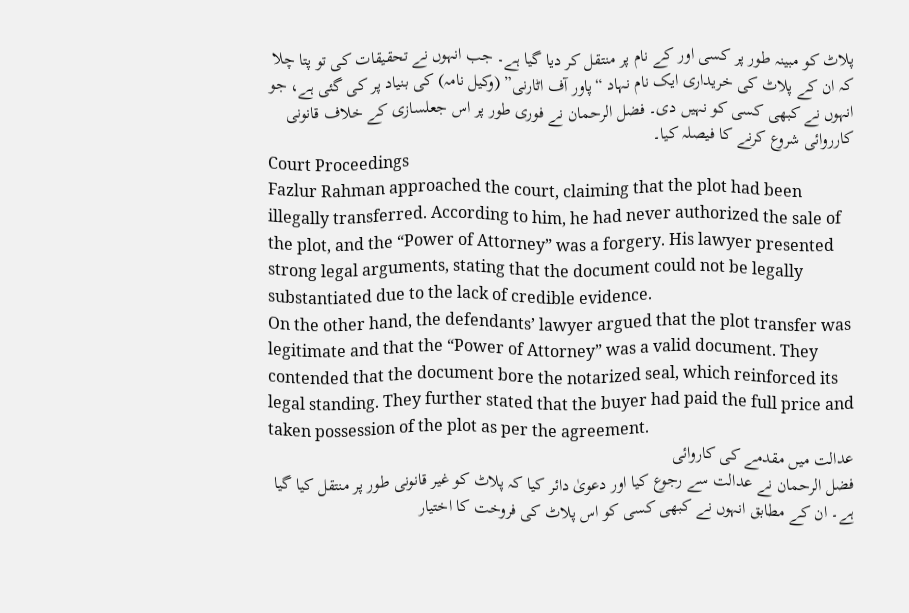پلاٹ کو مبینہ طور پر کسی اور کے نام پر منتقل کر دیا گیا ہے۔ جب انہوں نے تحقیقات کی تو پتا چلا کہ ان کے پلاٹ کی خریداری ایک نام نہاد “پاور آف اٹارنی” (وکیل نامہ) کی بنیاد پر کی گئی ہے، جو انہوں نے کبھی کسی کو نہیں دی۔ فضل الرحمان نے فوری طور پر اس جعلسازی کے خلاف قانونی کارروائی شروع کرنے کا فیصلہ کیا۔
Court Proceedings
Fazlur Rahman approached the court, claiming that the plot had been illegally transferred. According to him, he had never authorized the sale of the plot, and the “Power of Attorney” was a forgery. His lawyer presented strong legal arguments, stating that the document could not be legally substantiated due to the lack of credible evidence.
On the other hand, the defendants’ lawyer argued that the plot transfer was legitimate and that the “Power of Attorney” was a valid document. They contended that the document bore the notarized seal, which reinforced its legal standing. They further stated that the buyer had paid the full price and taken possession of the plot as per the agreement.
عدالت میں مقدمے کی کاروائی
فضل الرحمان نے عدالت سے رجوع کیا اور دعویٰ دائر کیا کہ پلاٹ کو غیر قانونی طور پر منتقل کیا گیا ہے۔ ان کے مطابق انہوں نے کبھی کسی کو اس پلاٹ کی فروخت کا اختیار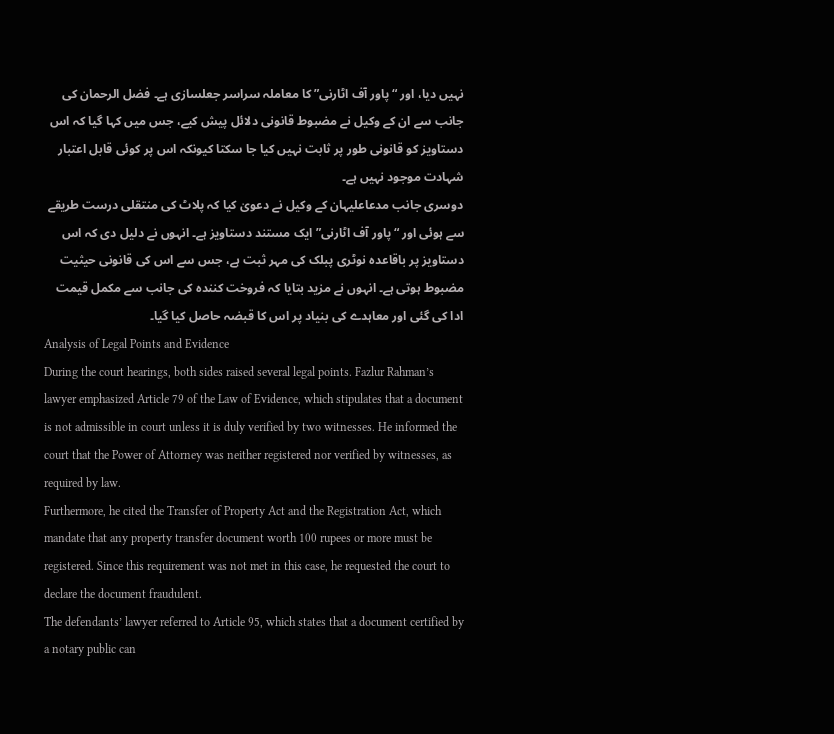نہیں دیا، اور “پاور آف اٹارنی” کا معاملہ سراسر جعلسازی ہے۔ فضل الرحمان کی جانب سے ان کے وکیل نے مضبوط قانونی دلائل پیش کیے، جس میں کہا گیا کہ اس دستاویز کو قانونی طور پر ثابت نہیں کیا جا سکتا کیونکہ اس پر کوئی قابل اعتبار شہادت موجود نہیں ہے۔
دوسری جانب مدعاعلیہان کے وکیل نے دعویٰ کیا کہ پلاٹ کی منتقلی درست طریقے سے ہوئی اور “پاور آف اٹارنی” ایک مستند دستاویز ہے۔ انہوں نے دلیل دی کہ اس دستاویز پر باقاعدہ نوٹری پبلک کی مہر ثبت ہے، جس سے اس کی قانونی حیثیت مضبوط ہوتی ہے۔ انہوں نے مزید بتایا کہ فروخت کنندہ کی جانب سے مکمل قیمت ادا کی گئی اور معاہدے کی بنیاد پر اس کا قبضہ حاصل کیا گیا۔
Analysis of Legal Points and Evidence
During the court hearings, both sides raised several legal points. Fazlur Rahman’s lawyer emphasized Article 79 of the Law of Evidence, which stipulates that a document is not admissible in court unless it is duly verified by two witnesses. He informed the court that the Power of Attorney was neither registered nor verified by witnesses, as required by law.
Furthermore, he cited the Transfer of Property Act and the Registration Act, which mandate that any property transfer document worth 100 rupees or more must be registered. Since this requirement was not met in this case, he requested the court to declare the document fraudulent.
The defendants’ lawyer referred to Article 95, which states that a document certified by a notary public can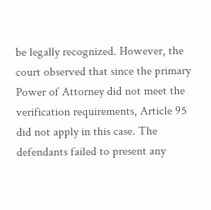be legally recognized. However, the court observed that since the primary Power of Attorney did not meet the verification requirements, Article 95 did not apply in this case. The defendants failed to present any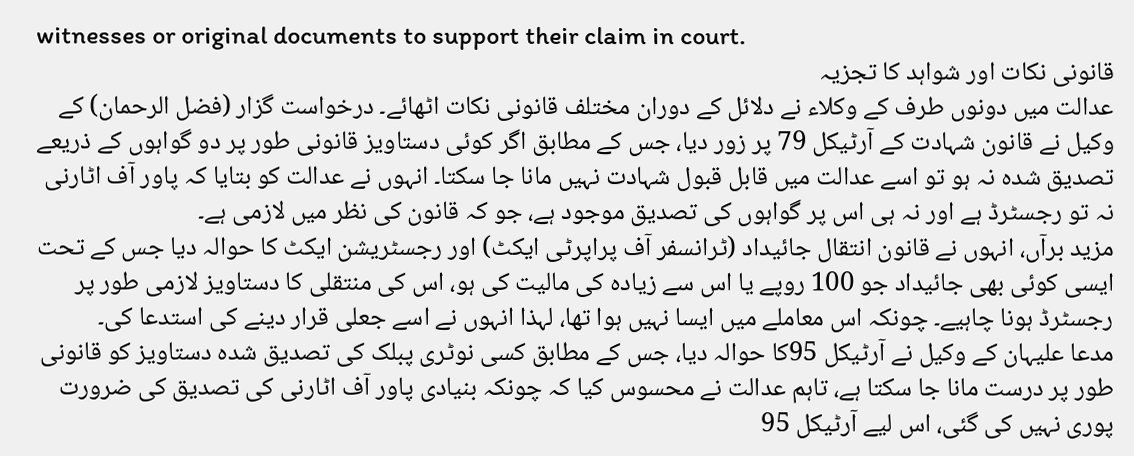witnesses or original documents to support their claim in court.
قانونی نکات اور شواہد کا تجزیہ
عدالت میں دونوں طرف کے وکلاء نے دلائل کے دوران مختلف قانونی نکات اٹھائے۔ درخواست گزار (فضل الرحمان) کے وکیل نے قانون شہادت کے آرٹیکل 79 پر زور دیا، جس کے مطابق اگر کوئی دستاویز قانونی طور پر دو گواہوں کے ذریعے تصدیق شدہ نہ ہو تو اسے عدالت میں قابل قبول شہادت نہیں مانا جا سکتا۔ انہوں نے عدالت کو بتایا کہ پاور آف اٹارنی نہ تو رجسٹرڈ ہے اور نہ ہی اس پر گواہوں کی تصدیق موجود ہے، جو کہ قانون کی نظر میں لازمی ہے۔
مزید برآں، انہوں نے قانون انتقال جائیداد (ٹرانسفر آف پراپرٹی ایکٹ) اور رجسٹریشن ایکٹ کا حوالہ دیا جس کے تحت ایسی کوئی بھی جائیداد جو 100 روپے یا اس سے زیادہ کی مالیت کی ہو، اس کی منتقلی کا دستاویز لازمی طور پر رجسٹرڈ ہونا چاہیے۔ چونکہ اس معاملے میں ایسا نہیں ہوا تھا، لہذا انہوں نے اسے جعلی قرار دینے کی استدعا کی۔
مدعا علیہان کے وکیل نے آرٹیکل 95کا حوالہ دیا، جس کے مطابق کسی نوٹری پبلک کی تصدیق شدہ دستاویز کو قانونی طور پر درست مانا جا سکتا ہے، تاہم عدالت نے محسوس کیا کہ چونکہ بنیادی پاور آف اٹارنی کی تصدیق کی ضرورت پوری نہیں کی گئی، اس لیے آرٹیکل 95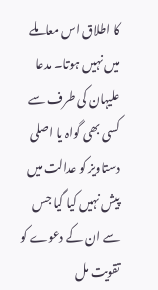کا اطلاق اس معاملے میں نہیں ہوتا۔ مدعا علیہان کی طرف سے کسی بھی گواہ یا اصلی دستاویز کو عدالت میں پیش نہیں کیا گیا جس سے ان کے دعوے کو تقویت مل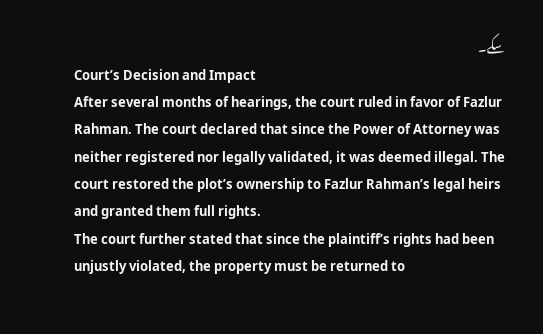سکے۔
Court’s Decision and Impact
After several months of hearings, the court ruled in favor of Fazlur Rahman. The court declared that since the Power of Attorney was neither registered nor legally validated, it was deemed illegal. The court restored the plot’s ownership to Fazlur Rahman’s legal heirs and granted them full rights.
The court further stated that since the plaintiff’s rights had been unjustly violated, the property must be returned to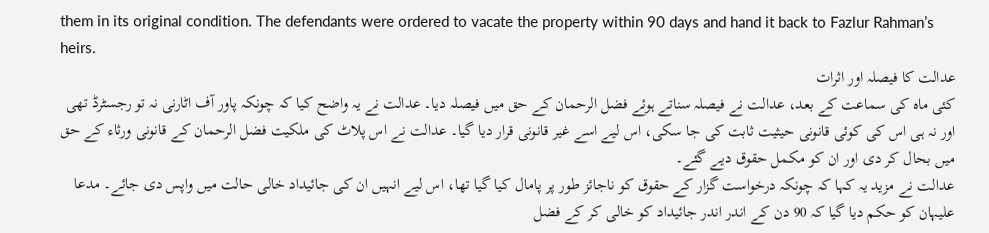them in its original condition. The defendants were ordered to vacate the property within 90 days and hand it back to Fazlur Rahman’s heirs.
عدالت کا فیصلہ اور اثرات
کئی ماہ کی سماعت کے بعد، عدالت نے فیصلہ سناتے ہوئے فضل الرحمان کے حق میں فیصلہ دیا۔ عدالت نے یہ واضح کیا کہ چونکہ پاور آف اٹارنی نہ تو رجسٹرڈ تھی اور نہ ہی اس کی کوئی قانونی حیثیت ثابت کی جا سکی، اس لیے اسے غیر قانونی قرار دیا گیا۔ عدالت نے اس پلاٹ کی ملکیت فضل الرحمان کے قانونی ورثاء کے حق میں بحال کر دی اور ان کو مکمل حقوق دیے گئے۔
عدالت نے مزید یہ کہا کہ چونکہ درخواست گزار کے حقوق کو ناجائز طور پر پامال کیا گیا تھا، اس لیے انہیں ان کی جائیداد خالی حالت میں واپس دی جائے۔ مدعا علیہان کو حکم دیا گیا کہ 90 دن کے اندر اندر جائیداد کو خالی کر کے فضل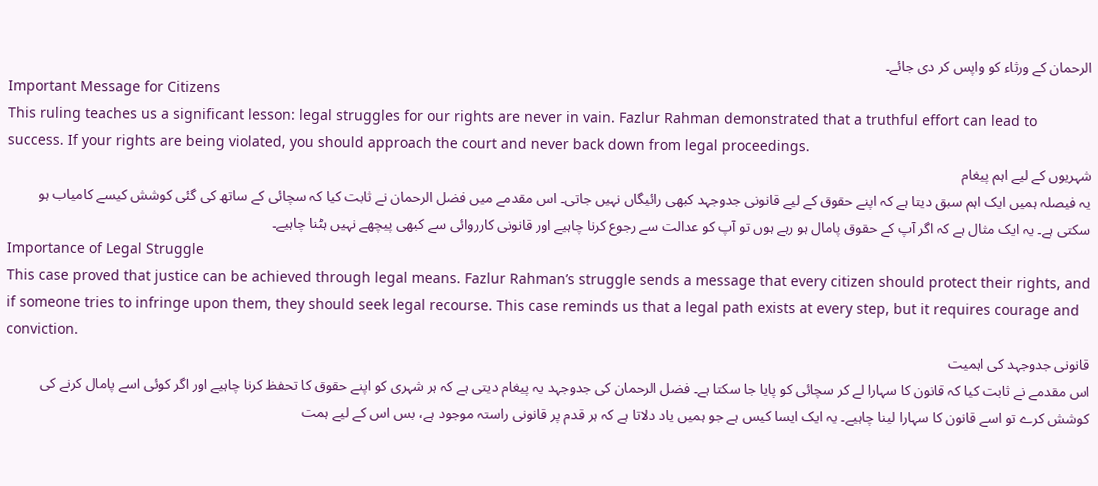الرحمان کے ورثاء کو واپس کر دی جائے۔
Important Message for Citizens
This ruling teaches us a significant lesson: legal struggles for our rights are never in vain. Fazlur Rahman demonstrated that a truthful effort can lead to success. If your rights are being violated, you should approach the court and never back down from legal proceedings.
شہریوں کے لیے اہم پیغام
یہ فیصلہ ہمیں ایک اہم سبق دیتا ہے کہ اپنے حقوق کے لیے قانونی جدوجہد کبھی رائیگاں نہیں جاتی۔ اس مقدمے میں فضل الرحمان نے ثابت کیا کہ سچائی کے ساتھ کی گئی کوشش کیسے کامیاب ہو سکتی ہے۔ یہ ایک مثال ہے کہ اگر آپ کے حقوق پامال ہو رہے ہوں تو آپ کو عدالت سے رجوع کرنا چاہیے اور قانونی کارروائی سے کبھی پیچھے نہیں ہٹنا چاہیے۔
Importance of Legal Struggle
This case proved that justice can be achieved through legal means. Fazlur Rahman’s struggle sends a message that every citizen should protect their rights, and if someone tries to infringe upon them, they should seek legal recourse. This case reminds us that a legal path exists at every step, but it requires courage and conviction.
قانونی جدوجہد کی اہمیت
اس مقدمے نے ثابت کیا کہ قانون کا سہارا لے کر سچائی کو پایا جا سکتا ہے۔ فضل الرحمان کی جدوجہد یہ پیغام دیتی ہے کہ ہر شہری کو اپنے حقوق کا تحفظ کرنا چاہیے اور اگر کوئی اسے پامال کرنے کی کوشش کرے تو اسے قانون کا سہارا لینا چاہیے۔ یہ ایک ایسا کیس ہے جو ہمیں یاد دلاتا ہے کہ ہر قدم پر قانونی راستہ موجود ہے، بس اس کے لیے ہمت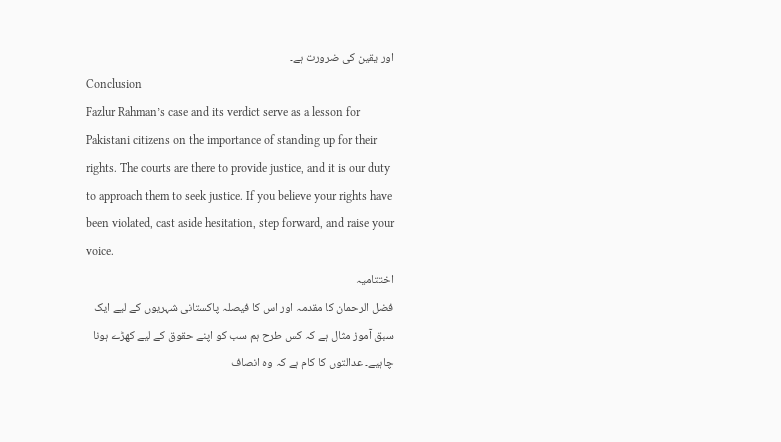اور یقین کی ضرورت ہے۔
Conclusion
Fazlur Rahman’s case and its verdict serve as a lesson for Pakistani citizens on the importance of standing up for their rights. The courts are there to provide justice, and it is our duty to approach them to seek justice. If you believe your rights have been violated, cast aside hesitation, step forward, and raise your voice.
اختتامیہ
فضل الرحمان کا مقدمہ اور اس کا فیصلہ پاکستانی شہریوں کے لیے ایک سبق آموز مثال ہے کہ کس طرح ہم سب کو اپنے حقوق کے لیے کھڑے ہونا چاہیے۔ عدالتوں کا کام ہے کہ وہ انصاف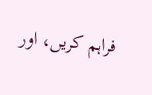فراہم کریں، اور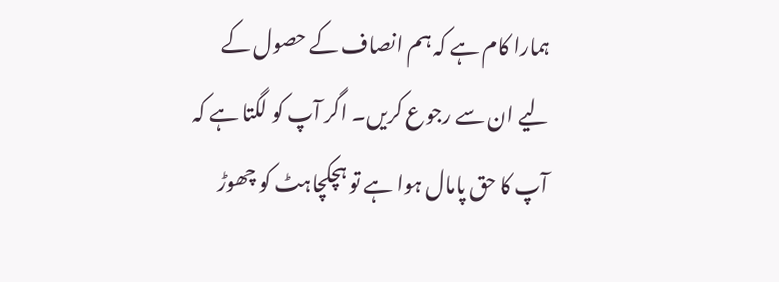ہمارا کام ہے کہ ہم انصاف کے حصول کے لیے ان سے رجوع کریں۔ اگر آپ کو لگتا ہے کہ آپ کا حق پامال ہوا ہے تو ہچکچاہٹ کو چھوڑ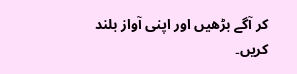کر آگے بڑھیں اور اپنی آواز بلند کریں۔